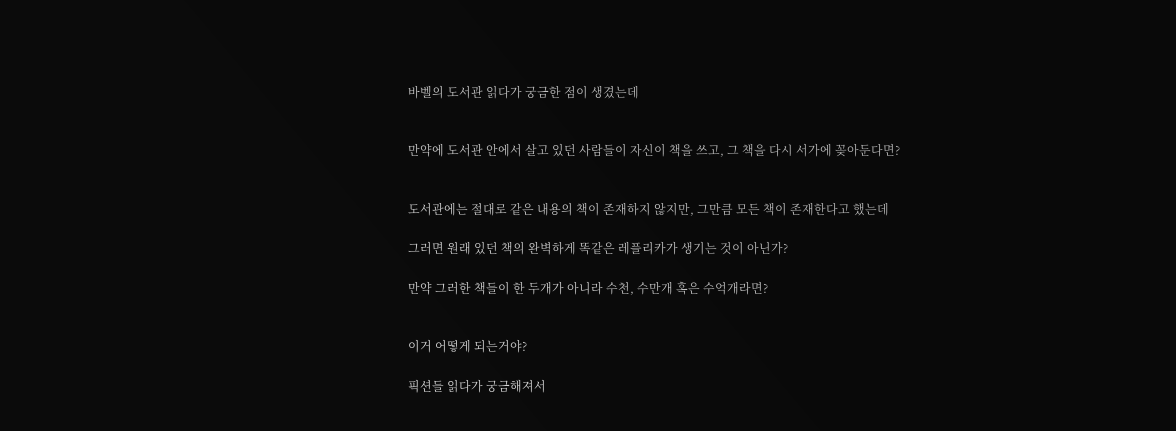바벨의 도서관 읽다가 궁금한 점이 생겼는데


만약에 도서관 안에서 살고 있던 사람들이 자신이 책을 쓰고, 그 책을 다시 서가에 꽂아둔다면?


도서관에는 절대로 같은 내용의 책이 존재하지 않지만, 그만큼 모든 책이 존재한다고 했는데

그러면 원래 있던 책의 완벽하게 똑같은 레플리카가 생기는 것이 아닌가?

만약 그러한 책들이 한 두개가 아니라 수천, 수만개 혹은 수억개라면?


이거 어떻게 되는거야?

픽션들 읽다가 궁금해져서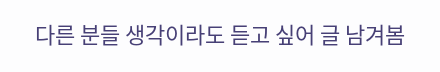다른 분들 생각이라도 듣고 싶어 글 남겨봄